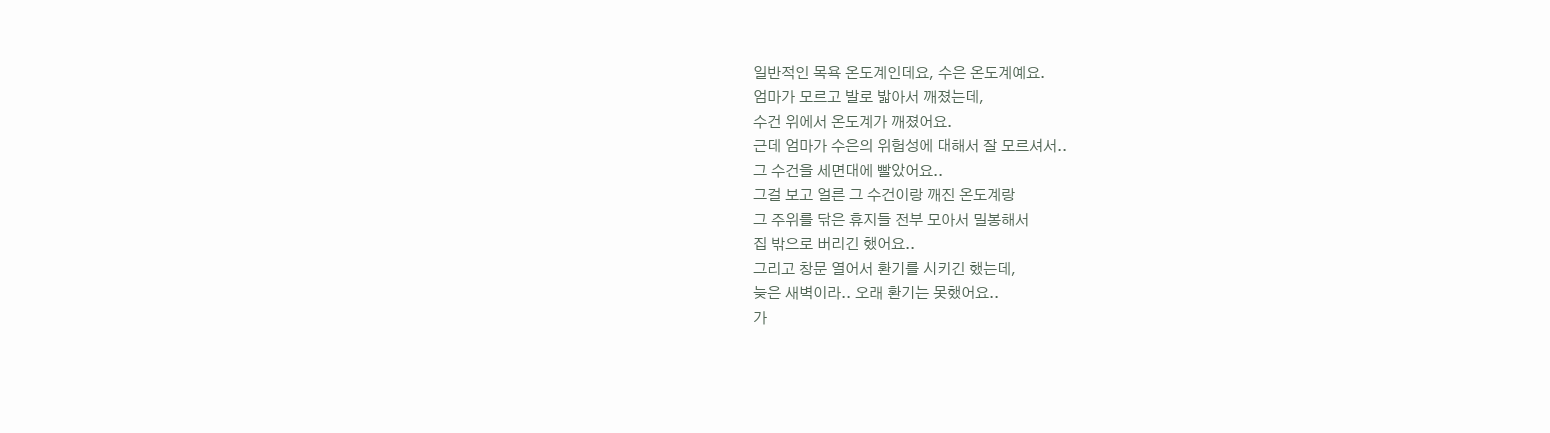일반적인 목욕 온도계인데요, 수은 온도계예요.
엄마가 모르고 발로 밟아서 깨졌는데,
수건 위에서 온도계가 깨졌어요.
근데 엄마가 수은의 위험성에 대해서 잘 모르셔서..
그 수건을 세면대에 빨았어요..
그걸 보고 얼른 그 수건이랑 깨진 온도계랑
그 주위를 닦은 휴지들 전부 모아서 밀봉해서
집 밖으로 버리긴 했어요..
그리고 창문 열어서 환기를 시키긴 했는데,
늦은 새벽이라.. 오래 환기는 못했어요..
가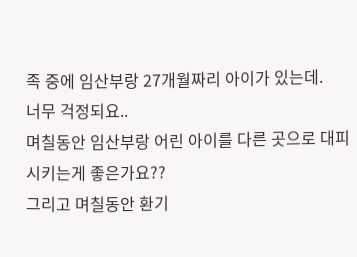족 중에 임산부랑 27개월짜리 아이가 있는데.
너무 걱정되요..
며칠동안 임산부랑 어린 아이를 다른 곳으로 대피시키는게 좋은가요??
그리고 며칠동안 환기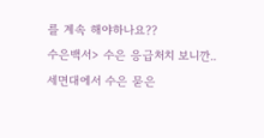를 계속 해야하나요??
수은백서> 수은 응급처치 보니깐..
세면대에서 수은 묻은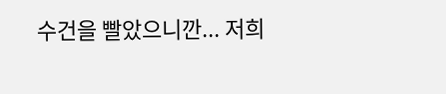수건을 빨았으니깐... 저희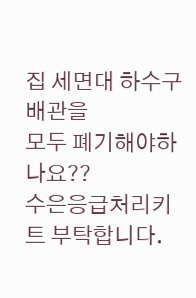집 세면대 하수구 배관을
모두 폐기해야하나요??
수은응급처리키트 부탁합니다.